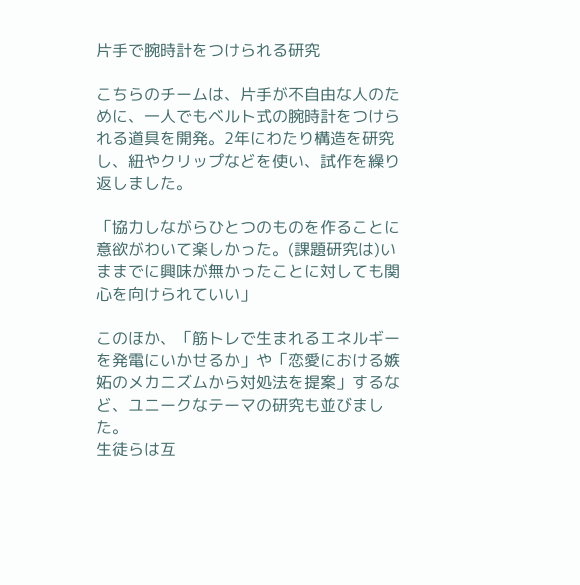片手で腕時計をつけられる研究

こちらのチームは、片手が不自由な人のために、一人でもベルト式の腕時計をつけられる道具を開発。2年にわたり構造を研究し、紐やクリップなどを使い、試作を繰り返しました。

「協力しながらひとつのものを作ることに意欲がわいて楽しかった。(課題研究は)いままでに興味が無かったことに対しても関心を向けられていい」

このほか、「筋トレで生まれるエネルギーを発電にいかせるか」や「恋愛における嫉妬のメカニズムから対処法を提案」するなど、ユニークなテーマの研究も並びました。
生徒らは互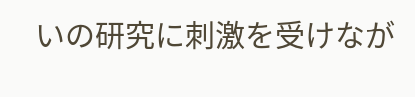いの研究に刺激を受けなが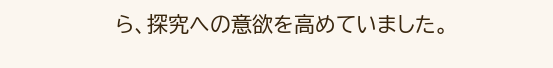ら、探究への意欲を高めていました。